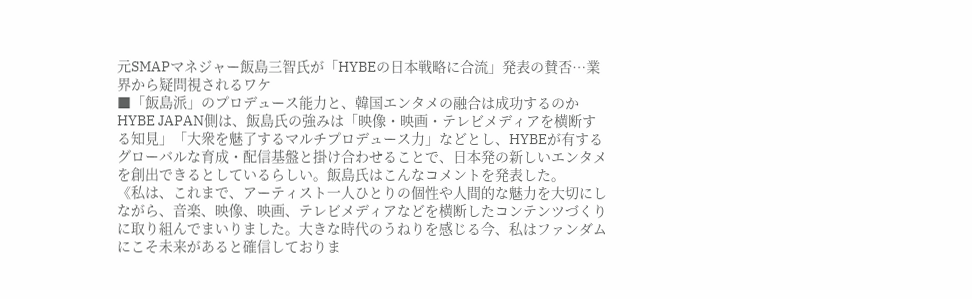元SMAPマネジャー飯島三智氏が「HYBEの日本戦略に合流」発表の賛否…業界から疑問視されるワケ
■「飯島派」のプロデュース能力と、韓国エンタメの融合は成功するのか
HYBE JAPAN側は、飯島氏の強みは「映像・映画・テレビメディアを横断する知見」「大衆を魅了するマルチプロデュース力」などとし、HYBEが有するグローバルな育成・配信基盤と掛け合わせることで、日本発の新しいエンタメを創出できるとしているらしい。飯島氏はこんなコメントを発表した。
《私は、これまで、アーティスト一人ひとりの個性や人間的な魅力を大切にしながら、音楽、映像、映画、テレビメディアなどを横断したコンテンツづくりに取り組んでまいりました。大きな時代のうねりを感じる今、私はファンダムにこそ未来があると確信しておりま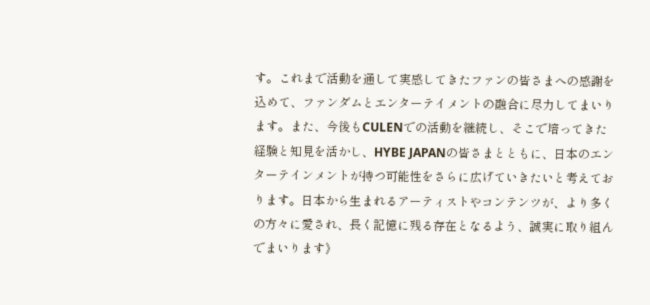す。これまで活動を通して実感してきたファンの皆さまへの感謝を込めて、ファンダムとエンターテイメントの融合に尽力してまいります。また、今後もCULENでの活動を継続し、そこで培ってきた経験と知見を活かし、HYBE JAPANの皆さまとともに、日本のエンターテインメントが持つ可能性をさらに広げていきたいと考えております。日本から生まれるアーティストやコンテンツが、より多くの方々に愛され、長く記憶に残る存在となるよう、誠実に取り組んでまいります》